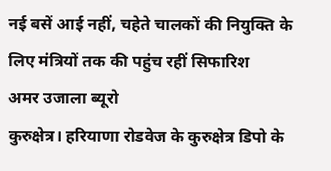नई बसें आई नहीं, चहेते चालकों की नियुक्ति के लिए मंत्रियों तक की पहुंच रहीं सिफारिश
अमर उजाला ब्यूरो
कुरुक्षेत्र। हरियाणा रोडवेज के कुरुक्षेत्र डिपो के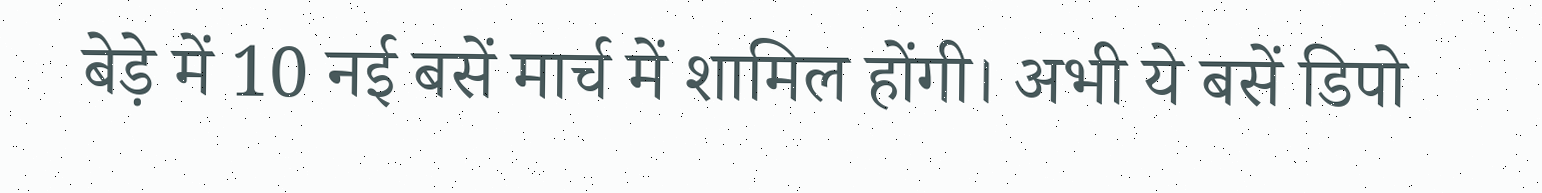बेड़े में 10 नई बसें मार्च में शामिल होंगी। अभी ये बसें डिपो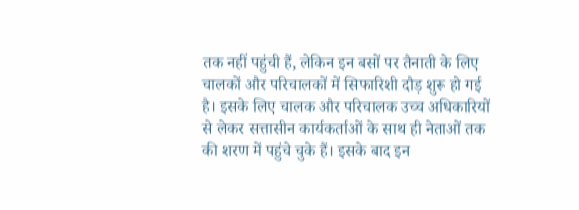तक नहीं पहुंची हैं, लेकिन इन बसों पर तैनाती के लिए चालकों और परिचालकों में सिफारिशी दौड़ शुरू हो गई है। इसके लिए चालक और परिचालक उच्च अधिकारियों से लेकर सत्तासीन कार्यकर्ताओं के साथ ही नेताओं तक की शरण में पहुंचे चुके हैं। इसके बाद इन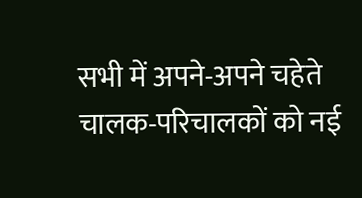सभी में अपने-अपने चहेते चालक-परिचालकों को नई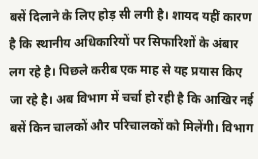बसें दिलाने के लिए होड़ सी लगी है। शायद यहीं कारण है कि स्थानीय अधिकारियों पर सिफारिशों के अंबार लग रहे है। पिछले करीब एक माह से यह प्रयास किए जा रहे है। अब विभाग में चर्चा हो रही है कि आखिर नई बसें किन चालकों और परिचालकों को मिलेंगी। विभाग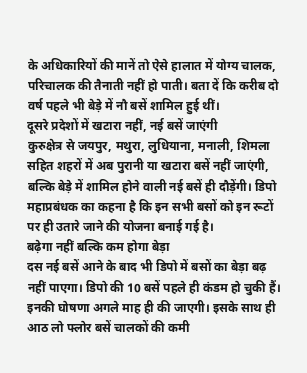के अधिकारियों की मानें तो ऐसे हालात में योग्य चालक, परिचालक की तैनाती नहीं हो पाती। बता दें कि करीब दो वर्ष पहले भी बेड़े में नौ बसें शामिल हुई थीं।
दूसरे प्रदेशों में खटारा नहीं, नई बसें जाएंगी
कुरुक्षेत्र से जयपुर, मथुरा, लुधियाना, मनाली, शिमला सहित शहरों में अब पुरानी या खटारा बसें नहीं जाएंगी, बल्कि बेड़े में शामिल होने वाली नई बसें ही दौड़ेंगी। डिपो महाप्रबंधक का कहना है कि इन सभी बसों को इन रूटों पर ही उतारे जाने की योजना बनाई गई है।
बढ़ेगा नहीं बल्कि कम होगा बेड़ा
दस नई बसें आने के बाद भी डिपो में बसों का बेड़ा बढ़ नहीं पाएगा। डिपो की 10 बसें पहले ही कंडम हो चुकी हैं। इनकी घोषणा अगले माह ही की जाएगी। इसके साथ ही आठ लो फ्लोर बसें चालकों की कमी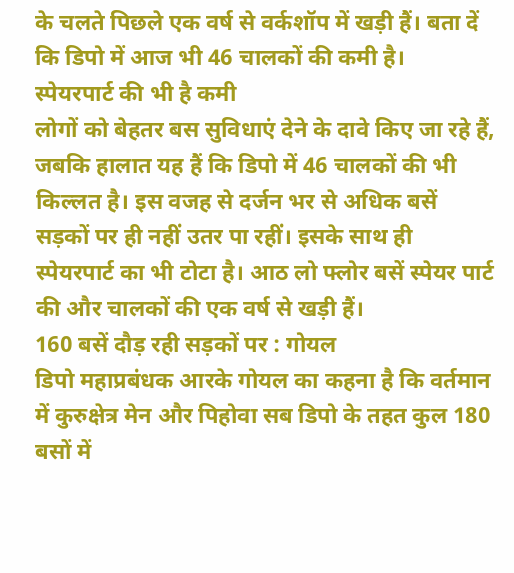के चलते पिछले एक वर्ष से वर्कशॉप में खड़ी हैं। बता दें कि डिपो में आज भी 46 चालकों की कमी है।
स्पेयरपार्ट की भी है कमी
लोगों को बेहतर बस सुविधाएं देने के दावे किए जा रहे हैं, जबकि हालात यह हैं कि डिपो में 46 चालकों की भी किल्लत है। इस वजह से दर्जन भर से अधिक बसें सड़कों पर ही नहीं उतर पा रहीं। इसके साथ ही स्पेयरपार्ट का भी टोटा है। आठ लो फ्लोर बसें स्पेयर पार्ट की और चालकों की एक वर्ष से खड़ी हैं।
160 बसें दौड़ रही सड़कों पर : गोयल
डिपो महाप्रबंधक आरके गोयल का कहना है कि वर्तमान में कुरुक्षेत्र मेन और पिहोवा सब डिपो के तहत कुल 180 बसों में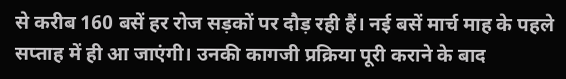से करीब 160 बसें हर रोज सड़कों पर दौड़ रही हैं। नई बसें मार्च माह के पहले सप्ताह में ही आ जाएंगी। उनकी कागजी प्रक्रिया पूरी कराने के बाद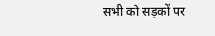सभी को सड़कों पर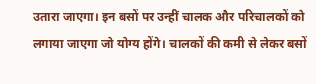उतारा जाएगा। इन बसों पर उन्हीं चालक और परिचालकों को लगाया जाएगा जो योग्य होंगे। चालकों की कमी से लेकर बसों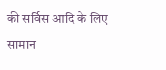की सर्विस आदि के लिए सामान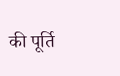की पूर्ति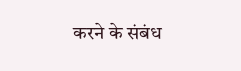करने के संबंध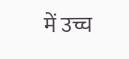में उच्च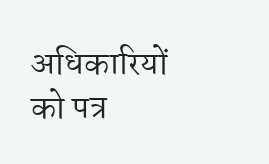अधिकारियों को पत्र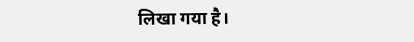लिखा गया है।